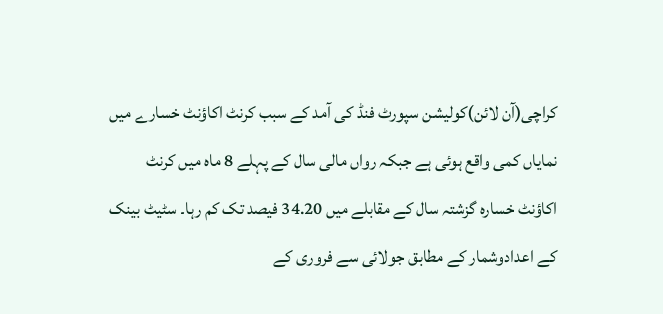کراچی(آن لائن)کولیشن سپورٹ فنڈ کی آمد کے سبب کرنٹ اکاؤنٹ خسارے میں نمایاں کمی واقع ہوئی ہے جبکہ رواں مالی سال کے پہلے 8 ماہ میں کرنٹ اکاؤنٹ خسارہ گزشتہ سال کے مقابلے میں 34.20 فیصد تک کم رہا۔ سٹیٹ بینک کے اعدادوشمار کے مطابق جولائی سے فروری کے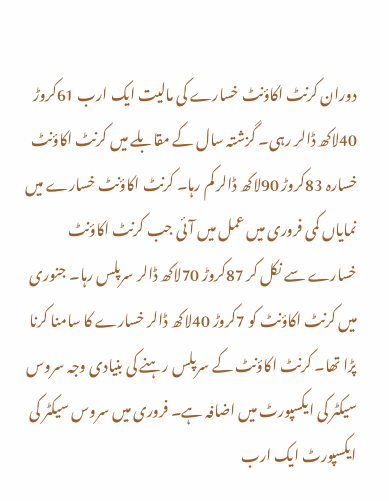دوران کرنٹ اکاؤنٹ خسارے کی مالیت ایک ارب 61کروڑ 40لاکھ ڈالر رہی۔ گزشتہ سال کے مقابلے میں کرنٹ اکاؤنٹ خسارہ 83کروڑ 90لاکھ ڈالر کم رہا۔ کرنٹ اکاؤنٹ خسارے میں نمایاں کمی فروری میں عمل میں آئی جب کرنٹ اکاؤنٹ خسارے سے نکل کر 87کروڑ 70لاکھ ڈالر سرپلس رہا۔ جنوری میں کرنٹ اکاؤنٹ کو 7کروڑ 40لاکھ ڈالر خسارے کا سامنا کرنا پڑا تھا۔ کرنٹ اکاؤنٹ کے سرپلس رہنے کی بنیادی وجہ سروس سیکٹر کی ایکسپورٹ میں اضافہ ہے۔ فروری میں سروس سیکٹر کی ایکسپورٹ ایک ارب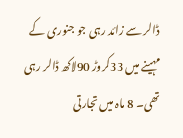ڈالر سے زائد رہی جو جنوری کے مہینے میں 33کروڑ 90لاکھ ڈالر رہی تھی۔ 8 ماہ میں تجارتی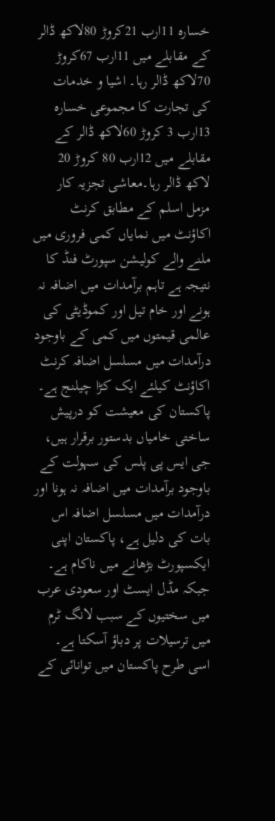خسارہ 11ارب 21کروڑ 80لاکھ ڈالر کے مقابلے میں 11ارب 67کروڑ 70لاکھ ڈالر رہا۔ اشیا و خدمات کی تجارت کا مجموعی خسارہ 13ارب 3 کروڑ 60لاکھ ڈالر کے مقابلے میں 12ارب 80 کروڑ 20 لاکھ ڈالر رہا۔معاشی تجزیہ کار مزمل اسلم کے مطابق کرنٹ اکاؤنٹ میں نمایاں کمی فروری میں ملنے والے کولیشن سپورٹ فنڈ کا نتیجہ ہے تاہم برآمدات میں اضافہ نہ ہونے اور خام تیل اور کموڈیٹی کی عالمی قیمتوں میں کمی کے باوجود درآمدات میں مسلسل اضافہ کرنٹ اکاؤنٹ کیلئے ایک کڑا چیلنج ہے۔ پاکستان کی معیشت کو درپیش ساختی خامیاں بدستور برقرار ہیں، جی ایس پی پلس کی سہولت کے باوجود برآمدات میں اضافہ نہ ہونا اور درآمدات میں مسلسل اضافہ اس بات کی دلیل ہے، پاکستان اپنی ایکسپورٹ بڑھانے میں ناکام ہے۔ جبکہ مڈل ایسٹ اور سعودی عرب میں سختیوں کے سبب لانگ ٹرم میں ترسیلات پر دباؤ آسکتا ہے۔ اسی طرح پاکستان میں توانائی کے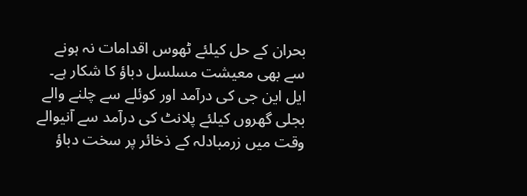بحران کے حل کیلئے ٹھوس اقدامات نہ ہونے سے بھی معیشت مسلسل دباؤ کا شکار ہے۔ ایل این جی کی درآمد اور کوئلے سے چلنے والے بجلی گھروں کیلئے پلانٹ کی درآمد سے آنیوالے وقت میں زرمبادلہ کے ذخائر پر سخت دباؤ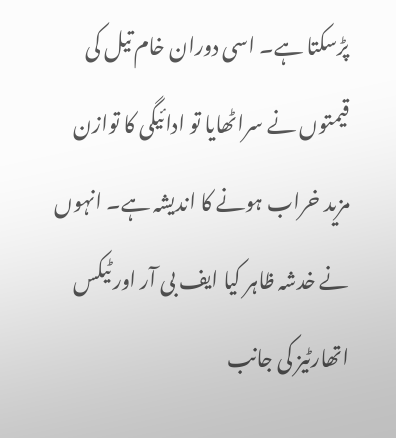پڑسکتا ہے۔ اسی دوران خام تیل کی قیمتوں نے سراٹھایا تو ادائیگی کا توازن مزید خراب ہونے کا اندیشہ ہے۔ انہوں نے خدشہ ظاہر کیا ایف بی آر اور ٹیکس اتھارٹیز کی جانب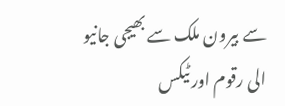سے بیرون ملک سے بھیجی جانیو الی رقوم اور ٹیکس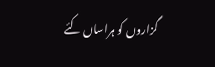گزاروں کو ہراساں کئے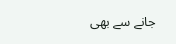جانے سے بھی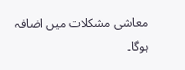معاشی مشکلات میں اضافہ ہوگا۔